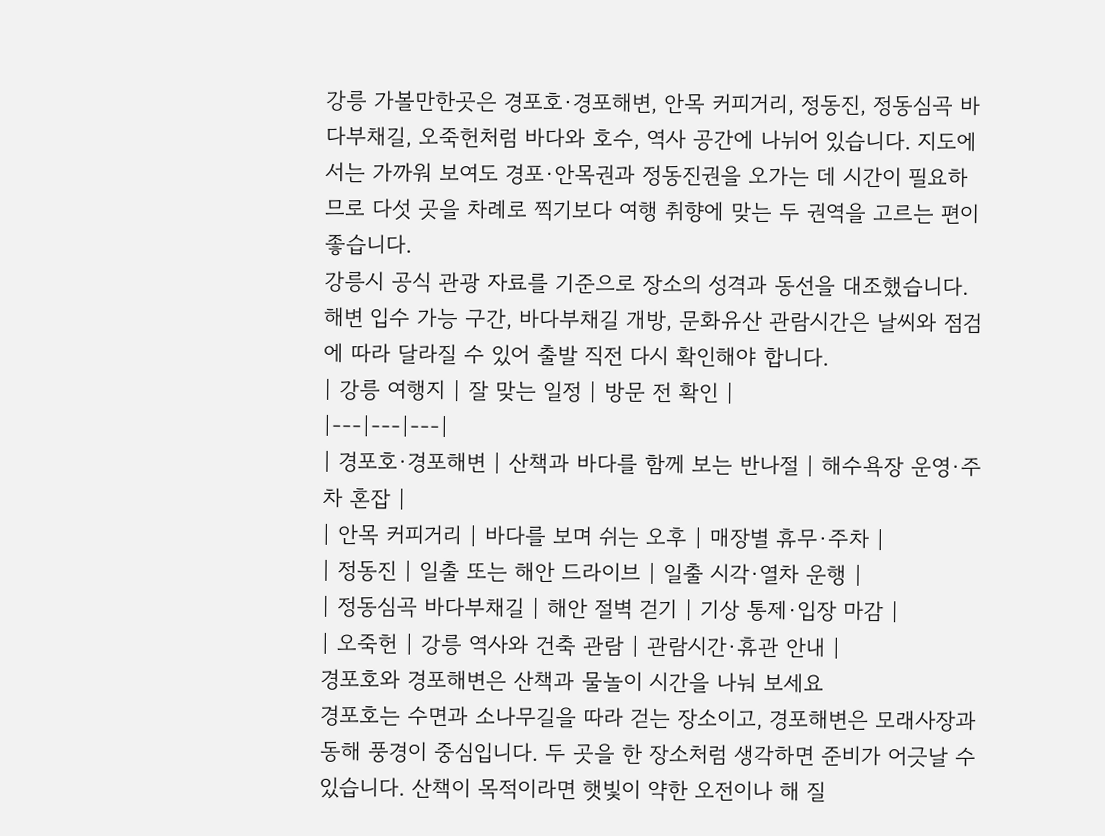강릉 가볼만한곳은 경포호·경포해변, 안목 커피거리, 정동진, 정동심곡 바다부채길, 오죽헌처럼 바다와 호수, 역사 공간에 나뉘어 있습니다. 지도에서는 가까워 보여도 경포·안목권과 정동진권을 오가는 데 시간이 필요하므로 다섯 곳을 차례로 찍기보다 여행 취향에 맞는 두 권역을 고르는 편이 좋습니다.
강릉시 공식 관광 자료를 기준으로 장소의 성격과 동선을 대조했습니다. 해변 입수 가능 구간, 바다부채길 개방, 문화유산 관람시간은 날씨와 점검에 따라 달라질 수 있어 출발 직전 다시 확인해야 합니다.
| 강릉 여행지 | 잘 맞는 일정 | 방문 전 확인 |
|---|---|---|
| 경포호·경포해변 | 산책과 바다를 함께 보는 반나절 | 해수욕장 운영·주차 혼잡 |
| 안목 커피거리 | 바다를 보며 쉬는 오후 | 매장별 휴무·주차 |
| 정동진 | 일출 또는 해안 드라이브 | 일출 시각·열차 운행 |
| 정동심곡 바다부채길 | 해안 절벽 걷기 | 기상 통제·입장 마감 |
| 오죽헌 | 강릉 역사와 건축 관람 | 관람시간·휴관 안내 |
경포호와 경포해변은 산책과 물놀이 시간을 나눠 보세요
경포호는 수면과 소나무길을 따라 걷는 장소이고, 경포해변은 모래사장과 동해 풍경이 중심입니다. 두 곳을 한 장소처럼 생각하면 준비가 어긋날 수 있습니다. 산책이 목적이라면 햇빛이 약한 오전이나 해 질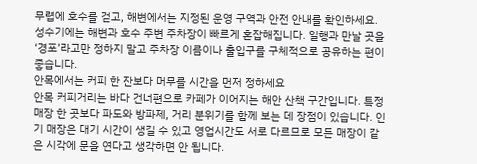무렵에 호수를 걷고, 해변에서는 지정된 운영 구역과 안전 안내를 확인하세요.
성수기에는 해변과 호수 주변 주차장이 빠르게 혼잡해집니다. 일행과 만날 곳을 ‘경포’라고만 정하지 말고 주차장 이름이나 출입구를 구체적으로 공유하는 편이 좋습니다.
안목에서는 커피 한 잔보다 머무를 시간을 먼저 정하세요
안목 커피거리는 바다 건너편으로 카페가 이어지는 해안 산책 구간입니다. 특정 매장 한 곳보다 파도와 방파제, 거리 분위기를 함께 보는 데 장점이 있습니다. 인기 매장은 대기 시간이 생길 수 있고 영업시간도 서로 다르므로 모든 매장이 같은 시각에 문을 연다고 생각하면 안 됩니다.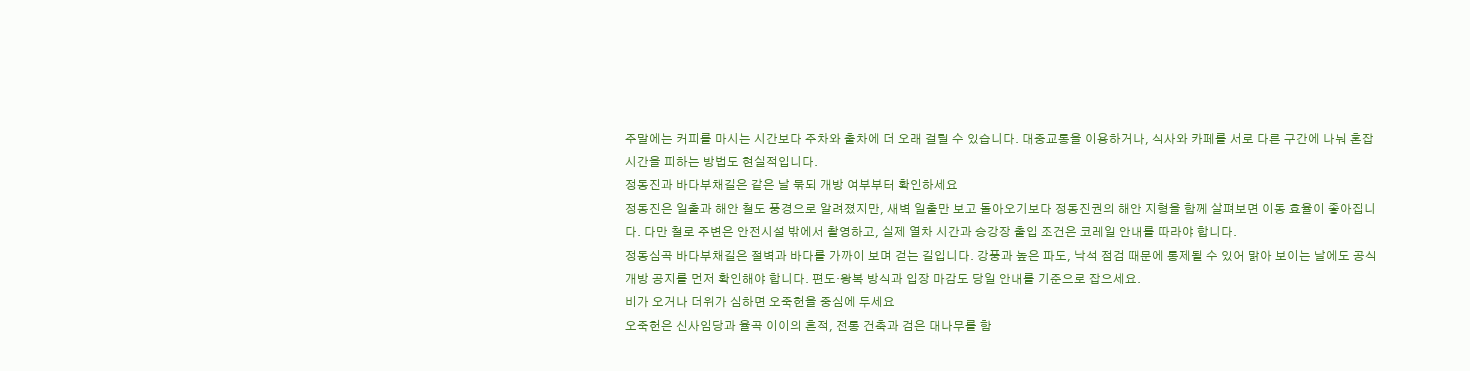주말에는 커피를 마시는 시간보다 주차와 출차에 더 오래 걸릴 수 있습니다. 대중교통을 이용하거나, 식사와 카페를 서로 다른 구간에 나눠 혼잡 시간을 피하는 방법도 현실적입니다.
정동진과 바다부채길은 같은 날 묶되 개방 여부부터 확인하세요
정동진은 일출과 해안 철도 풍경으로 알려졌지만, 새벽 일출만 보고 돌아오기보다 정동진권의 해안 지형을 함께 살펴보면 이동 효율이 좋아집니다. 다만 철로 주변은 안전시설 밖에서 촬영하고, 실제 열차 시간과 승강장 출입 조건은 코레일 안내를 따라야 합니다.
정동심곡 바다부채길은 절벽과 바다를 가까이 보며 걷는 길입니다. 강풍과 높은 파도, 낙석 점검 때문에 통제될 수 있어 맑아 보이는 날에도 공식 개방 공지를 먼저 확인해야 합니다. 편도·왕복 방식과 입장 마감도 당일 안내를 기준으로 잡으세요.
비가 오거나 더위가 심하면 오죽헌을 중심에 두세요
오죽헌은 신사임당과 율곡 이이의 흔적, 전통 건축과 검은 대나무를 함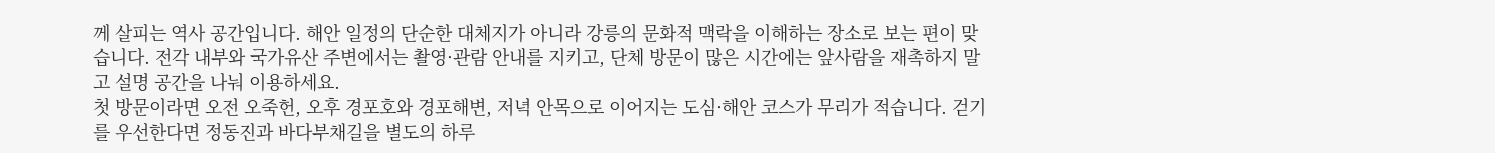께 살피는 역사 공간입니다. 해안 일정의 단순한 대체지가 아니라 강릉의 문화적 맥락을 이해하는 장소로 보는 편이 맞습니다. 전각 내부와 국가유산 주변에서는 촬영·관람 안내를 지키고, 단체 방문이 많은 시간에는 앞사람을 재촉하지 말고 설명 공간을 나눠 이용하세요.
첫 방문이라면 오전 오죽헌, 오후 경포호와 경포해변, 저녁 안목으로 이어지는 도심·해안 코스가 무리가 적습니다. 걷기를 우선한다면 정동진과 바다부채길을 별도의 하루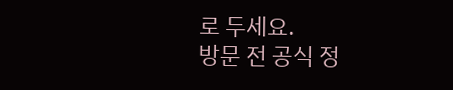로 두세요.
방문 전 공식 정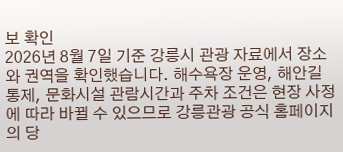보 확인
2026년 8월 7일 기준 강릉시 관광 자료에서 장소와 권역을 확인했습니다. 해수욕장 운영, 해안길 통제, 문화시설 관람시간과 주차 조건은 현장 사정에 따라 바뀔 수 있으므로 강릉관광 공식 홈페이지의 당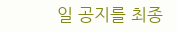일 공지를 최종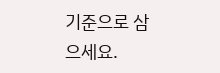기준으로 삼으세요.